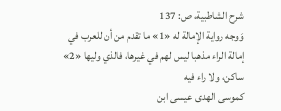شرح الشاطبية، ص: 137
وَوجه رواية الإمالة له «1» ما تقدم من أن للعرب في إمالة الراء مذهبا ليس لهم في غيرها، فالذي وليها «2» ساكن، ولا راء فيه
كموسى الهدى عيسى ابن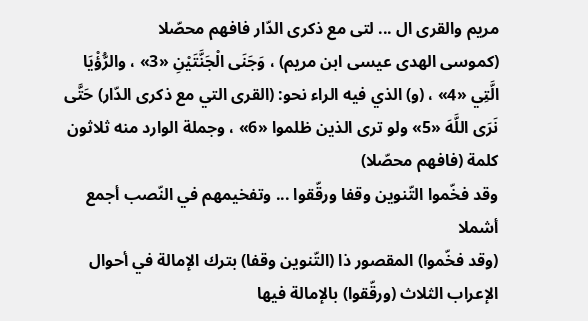مريم والقرى ال ... لتى مع ذكرى الدّار فافهم محصّلا
(كموسى الهدى عيسى ابن مريم) ، وَجَنَى الْجَنَّتَيْنِ «3» ، والرُّؤْيَا الَّتِي «4» ، (و) الذي فيه الراء نحو: (القرى التي مع ذكرى الدّار) حَتَّى نَرَى اللَّهَ «5» ولو ترى الذين ظلموا «6» ، وجملة الوارد منه ثلاثون كلمة (فافهم محصّلا)
وقد فخّموا التّنوين وقفا ورقّقوا ... وتفخيمهم في النّصب أجمع أشملا
(وقد فخّموا) المقصور ذا (التّنوين وقفا) بترك الإمالة في أحوال الإعراب الثلاث (ورقّقوا) بالإمالة فيها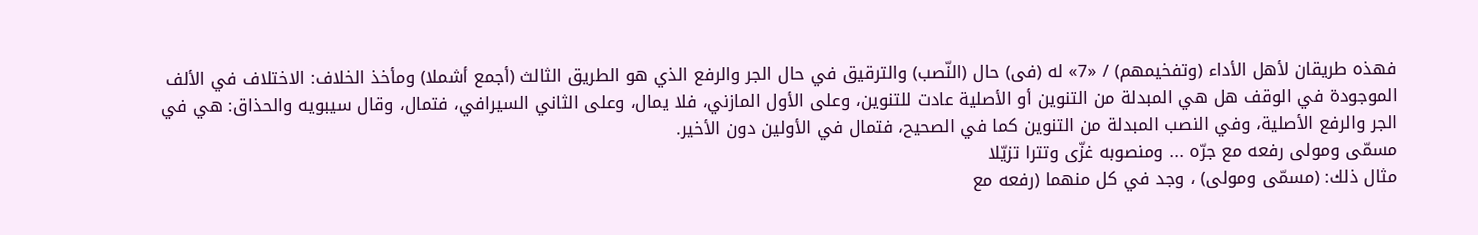فهذه طريقان لأهل الأداء (وتفخيمهم) / «7» له (فى) حال (النّصب) والترقيق في حال الجر والرفع الذي هو الطريق الثالث (أجمع أشملا) ومأخذ الخلاف: الاختلاف في الألف الموجودة في الوقف هل هي المبدلة من التنوين أو الأصلية عادت للتنوين، وعلى الأول المازني، فلا يمال، وعلى الثاني السيرافي، فتمال، وقال سيبويه والحذاق: هي في الجر والرفع الأصلية، وفي النصب المبدلة من التنوين كما في الصحيح، فتمال في الأولين دون الأخير.
مسمّى ومولى رفعه مع جرّه ... ومنصوبه غزّى وتترا تزيّلا
مثال ذلك: (مسمّى ومولى) ، وجد في كل منهما (رفعه مع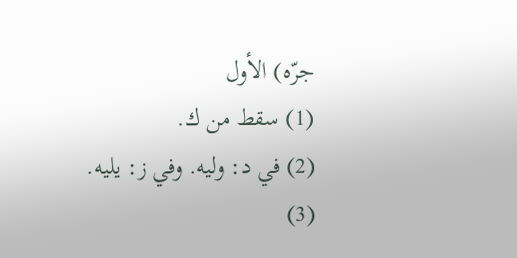جرّه) الأول
(1) سقط من ك.
(2) في د: وليه. وفي ز: يليه.
(3)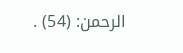الرحمن: (54) .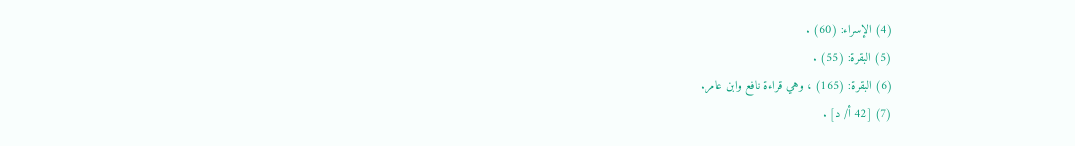(4) الإسراء: (60) .
(5) البقرة: (55) .
(6) البقرة: (165) ، وهي قراءة نافع وابن عامر.
(7) [42 أ/ د] .